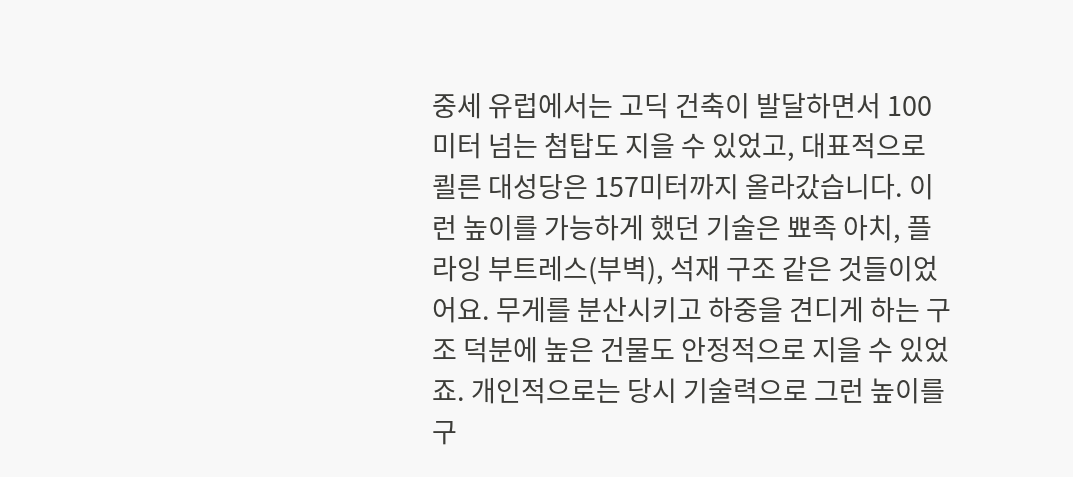중세 유럽에서는 고딕 건축이 발달하면서 100미터 넘는 첨탑도 지을 수 있었고, 대표적으로 쾰른 대성당은 157미터까지 올라갔습니다. 이런 높이를 가능하게 했던 기술은 뾰족 아치, 플라잉 부트레스(부벽), 석재 구조 같은 것들이었어요. 무게를 분산시키고 하중을 견디게 하는 구조 덕분에 높은 건물도 안정적으로 지을 수 있었죠. 개인적으로는 당시 기술력으로 그런 높이를 구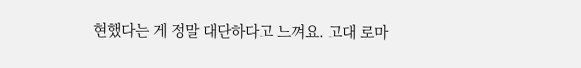현했다는 게 정말 대단하다고 느껴요. 고대 로마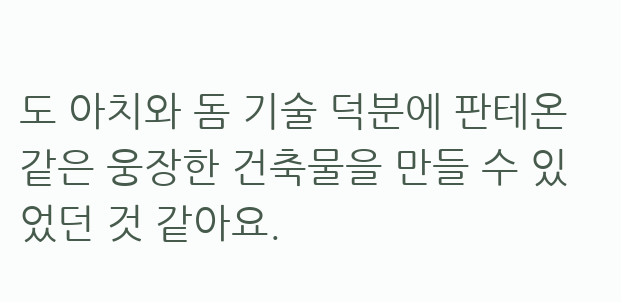도 아치와 돔 기술 덕분에 판테온 같은 웅장한 건축물을 만들 수 있었던 것 같아요.